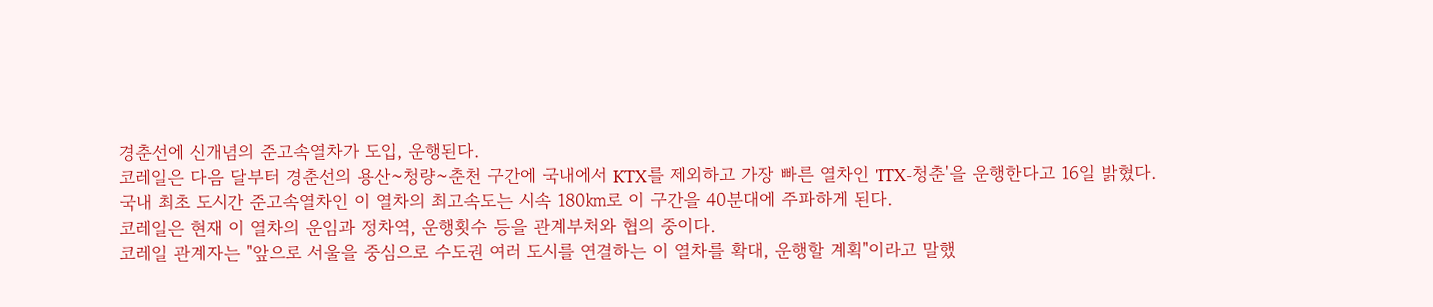경춘선에 신개념의 준고속열차가 도입, 운행된다.
코레일은 다음 달부터 경춘선의 용산~청량~춘천 구간에 국내에서 KTX를 제외하고 가장 빠른 열차인 'ITX-청춘'을 운행한다고 16일 밝혔다.
국내 최초 도시간 준고속열차인 이 열차의 최고속도는 시속 180㎞로 이 구간을 40분대에 주파하게 된다.
코레일은 현재 이 열차의 운임과 정차역, 운행횟수 등을 관계부처와 협의 중이다.
코레일 관계자는 "앞으로 서울을 중심으로 수도권 여러 도시를 연결하는 이 열차를 확대, 운행할 계획"이라고 말했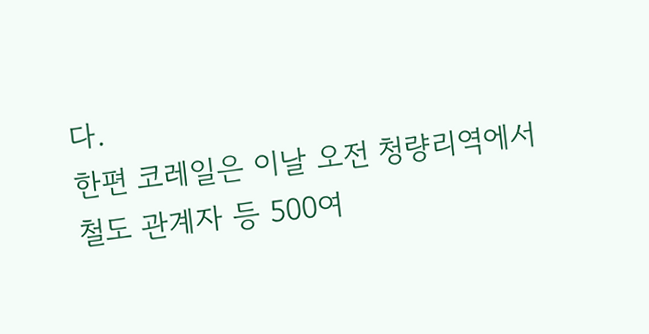다.
한편 코레일은 이날 오전 청량리역에서 철도 관계자 등 500여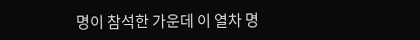명이 참석한 가운데 이 열차 명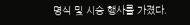명식 및 시승 행사를 가졌다.